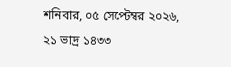শনিবার, ০৫ সেপ্টেম্বর ২০২৬, ২১ ভাদ্র ১৪৩৩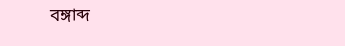বঙ্গাব্দ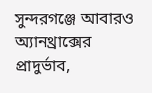সুন্দরগঞ্জে আবারও অ্যানথ্রাক্সের  প্রাদুর্ভাব,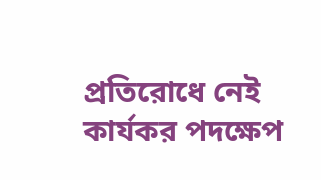প্রতিরোধে নেই কার্যকর পদক্ষেপ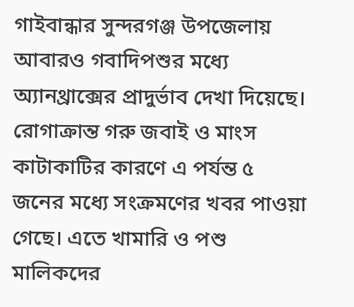গাইবান্ধার সুন্দরগঞ্জ উপজেলায় আবারও গবাদিপশুর মধ্যে অ্যানথ্রাক্সের প্রাদুর্ভাব দেখা দিয়েছে। রোগাক্রান্ত গরু জবাই ও মাংস কাটাকাটির কারণে এ পর্যন্ত ৫ জনের মধ্যে সংক্রমণের খবর পাওয়া গেছে। এতে খামারি ও পশু মালিকদের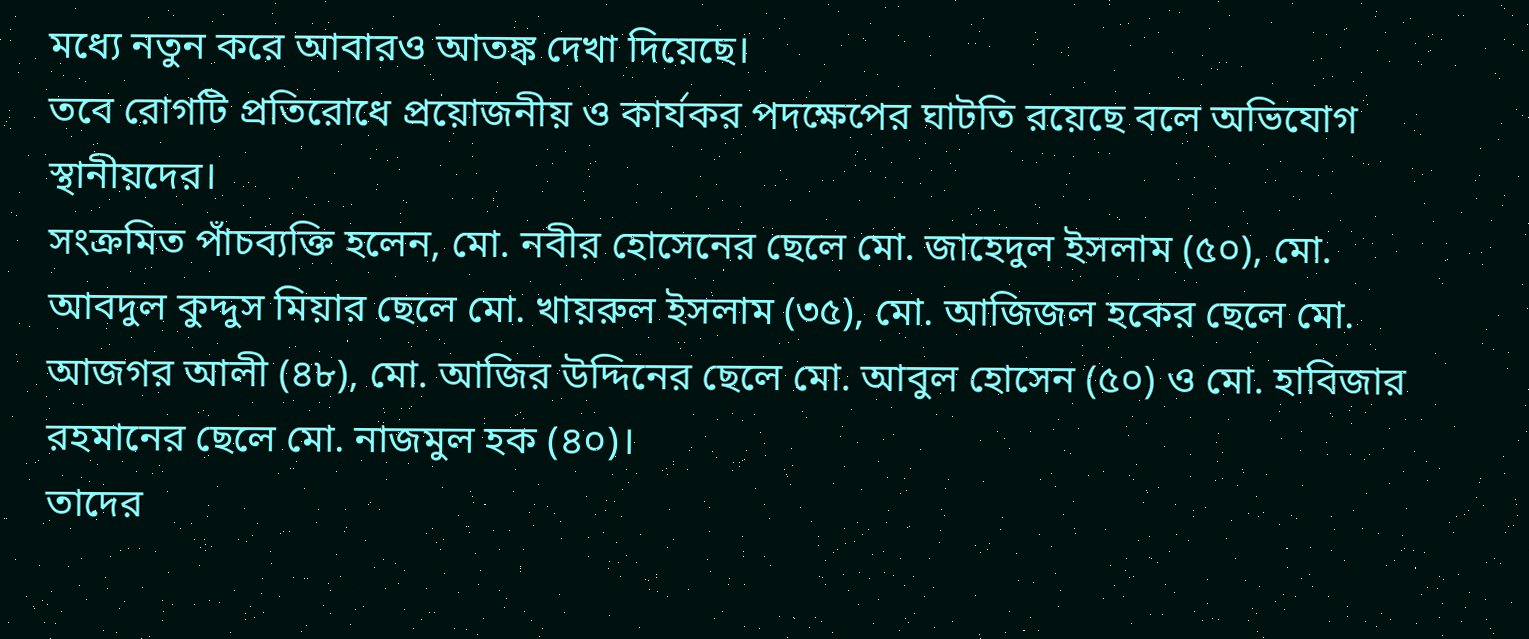মধ্যে নতুন করে আবারও আতঙ্ক দেখা দিয়েছে।
তবে রোগটি প্রতিরোধে প্রয়োজনীয় ও কার্যকর পদক্ষেপের ঘাটতি রয়েছে বলে অভিযোগ স্থানীয়দের।
সংক্রমিত পাঁচব্যক্তি হলেন, মো. নবীর হোসেনের ছেলে মো. জাহেদুল ইসলাম (৫০), মো. আবদুল কুদ্দুস মিয়ার ছেলে মো. খায়রুল ইসলাম (৩৫), মো. আজিজল হকের ছেলে মো. আজগর আলী (৪৮), মো. আজির উদ্দিনের ছেলে মো. আবুল হোসেন (৫০) ও মো. হাবিজার রহমানের ছেলে মো. নাজমুল হক (৪০)।
তাদের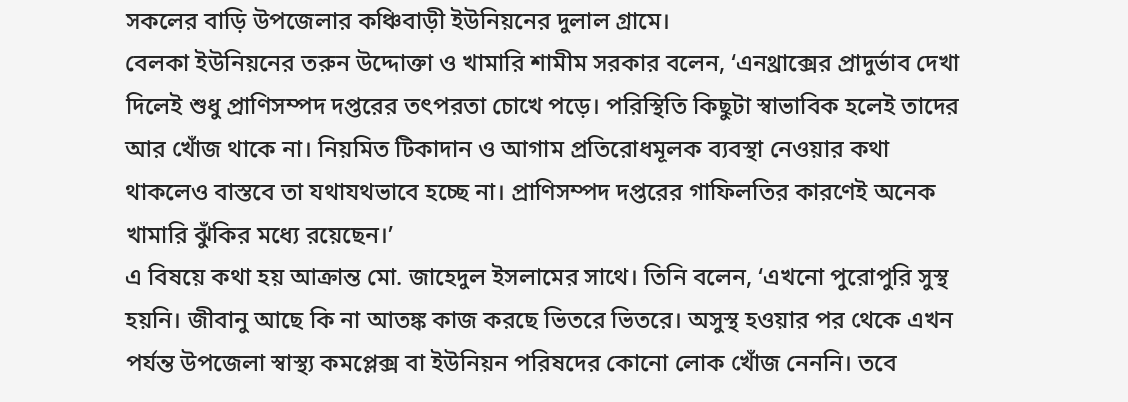সকলের বাড়ি উপজেলার কঞ্চিবাড়ী ইউনিয়নের দুলাল গ্রামে।
বেলকা ইউনিয়নের তরুন উদ্দোক্তা ও খামারি শামীম সরকার বলেন, ‘এনথ্রাক্সের প্রাদুর্ভাব দেখা দিলেই শুধু প্রাণিসম্পদ দপ্তরের তৎপরতা চোখে পড়ে। পরিস্থিতি কিছুটা স্বাভাবিক হলেই তাদের আর খোঁজ থাকে না। নিয়মিত টিকাদান ও আগাম প্রতিরোধমূলক ব্যবস্থা নেওয়ার কথা থাকলেও বাস্তবে তা যথাযথভাবে হচ্ছে না। প্রাণিসম্পদ দপ্তরের গাফিলতির কারণেই অনেক খামারি ঝুঁকির মধ্যে রয়েছেন।’
এ বিষয়ে কথা হয় আক্রান্ত মো. জাহেদুল ইসলামের সাথে। তিনি বলেন, ‘এখনো পুরোপুরি সুস্থ হয়নি। জীবানু আছে কি না আতঙ্ক কাজ করছে ভিতরে ভিতরে। অসুস্থ হওয়ার পর থেকে এখন পর্যন্ত উপজেলা স্বাস্থ্য কমপ্লেক্স বা ইউনিয়ন পরিষদের কোনো লোক খোঁজ নেননি। তবে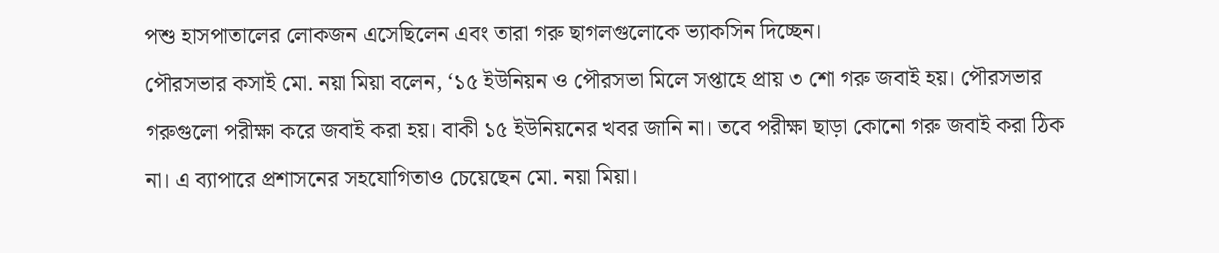পশু হাসপাতালের লোকজন এসেছিলেন এবং তারা গরু ছাগলগুলোকে ভ্যাকসিন দিচ্ছেন।
পৌরসভার কসাই মো. নয়া মিয়া বলেন, ‘১৫ ইউনিয়ন ও পৌরসভা মিলে সপ্তাহে প্রায় ৩ শো গরু জবাই হয়। পৌরসভার গরুগুলো পরীক্ষা করে জবাই করা হয়। বাকী ১৫ ইউনিয়নের খবর জানি না। তবে পরীক্ষা ছাড়া কোনো গরু জবাই করা ঠিক না। এ ব্যাপারে প্রশাসনের সহযোগিতাও চেয়েছেন মো. নয়া মিয়া।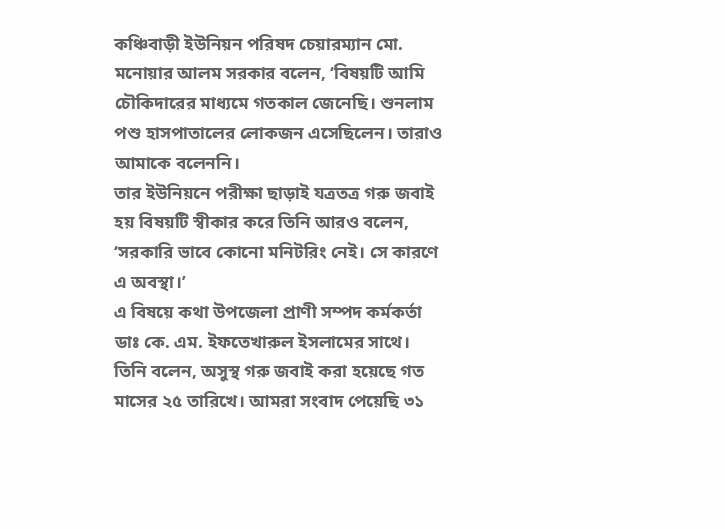কঞ্চিবাড়ী ইউনিয়ন পরিষদ চেয়ারম্যান মো. মনোয়ার আলম সরকার বলেন, ‘বিষয়টি আমি চৌকিদারের মাধ্যমে গতকাল জেনেছি। শুনলাম পশু হাসপাতালের লোকজন এসেছিলেন। তারাও আমাকে বলেননি।
তার ইউনিয়নে পরীক্ষা ছাড়াই যত্রতত্র গরু জবাই হয় বিষয়টি স্বীকার করে তিনি আরও বলেন, ‘সরকারি ভাবে কোনো মনিটরিং নেই। সে কারণে এ অবস্থা।’
এ বিষয়ে কথা উপজেলা প্রাণী সম্পদ কর্মকর্তা ডাঃ কে. এম. ইফতেখারুল ইসলামের সাথে। তিনি বলেন, অসুস্থ গরু জবাই করা হয়েছে গত মাসের ২৫ তারিখে। আমরা সংবাদ পেয়েছি ৩১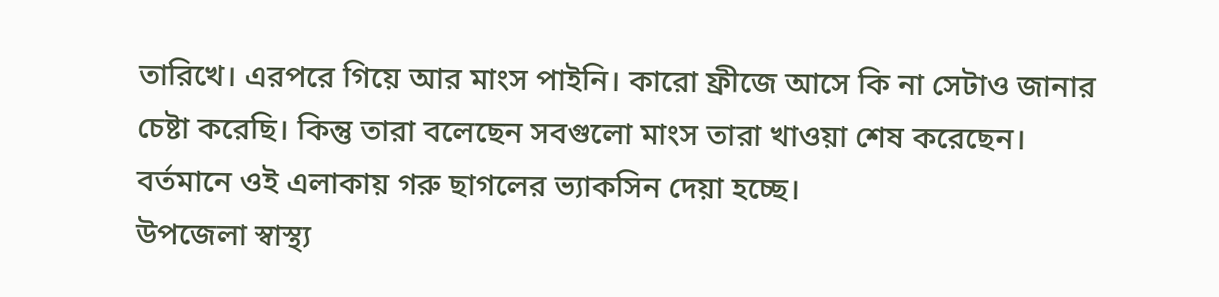তারিখে। এরপরে গিয়ে আর মাংস পাইনি। কারো ফ্রীজে আসে কি না সেটাও জানার চেষ্টা করেছি। কিন্তু তারা বলেছেন সবগুলো মাংস তারা খাওয়া শেষ করেছেন। বর্তমানে ওই এলাকায় গরু ছাগলের ভ্যাকসিন দেয়া হচ্ছে।
উপজেলা স্বাস্থ্য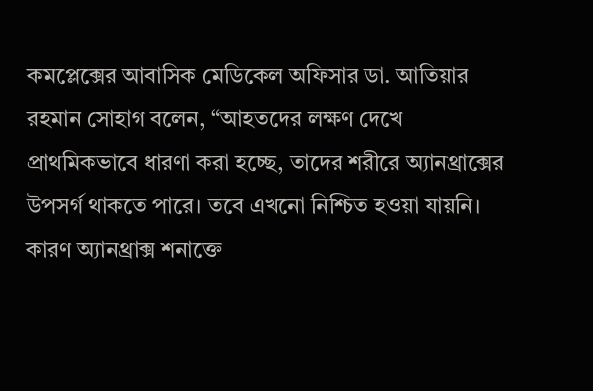কমপ্লেক্সের আবাসিক মেডিকেল অফিসার ডা. আতিয়ার রহমান সোহাগ বলেন, “আহতদের লক্ষণ দেখে প্রাথমিকভাবে ধারণা করা হচ্ছে, তাদের শরীরে অ্যানথ্রাক্সের উপসর্গ থাকতে পারে। তবে এখনো নিশ্চিত হওয়া যায়নি। কারণ অ্যানথ্রাক্স শনাক্তে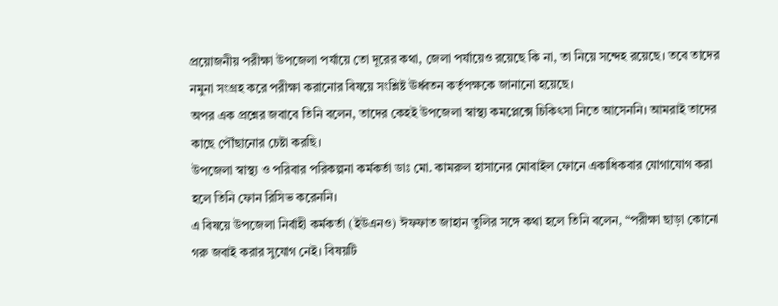প্রয়োজনীয় পরীক্ষা উপজেলা পর্যায়ে তো দূরের কথা, জেলা পর্যায়েও রয়েছে কি না, তা নিয়ে সন্দেহ রয়েছে। তবে তাদের নমুনা সংগ্রহ করে পরীক্ষা করানোর বিষয়ে সংশ্লিষ্ট ঊর্ধ্বতন কর্তৃপক্ষকে জানানো হয়েছে।
অপর এক প্রশ্নের জবাবে তিনি বলেন, তাদের কেহই উপজেলা স্বাস্থ্য কমপ্লেক্সে চিকিৎসা নিতে আসেননি। আমরাই তাদের কাছে পৌঁছানোর চেষ্টা করছি।
উপজেলা স্বাস্থ্য ও পরিবার পরিকল্পনা কর্মকর্তা ডাঃ মো. কামরুল হাসানের মোবাইল ফোনে একাধিকবার যোগাযোগ করা হলে তিনি ফোন রিসিভ করেননি।
এ বিষয়ে উপজেলা নির্বাহী কর্মকর্তা (ইউএনও) ঈফফাত জাহান তুলির সঙ্গে কথা হলে তিনি বলেন, “পরীক্ষা ছাড়া কোনো গরু জবাই করার সুযোগ নেই। বিষয়টি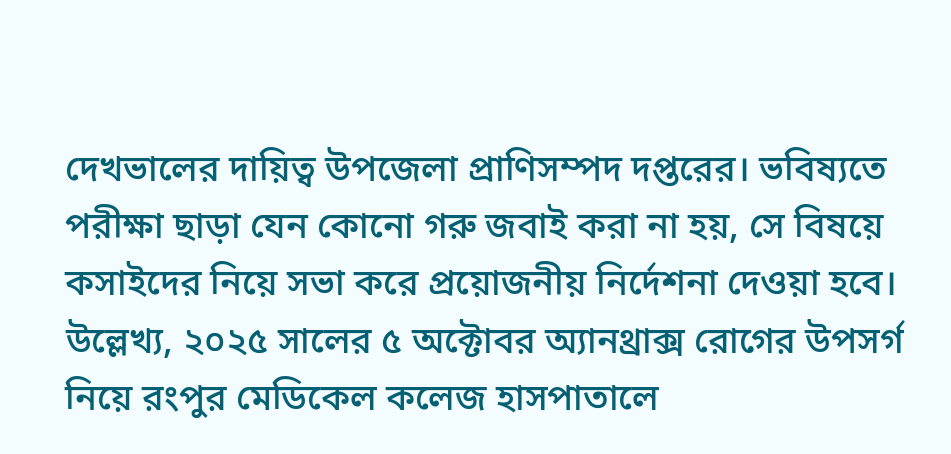দেখভালের দায়িত্ব উপজেলা প্রাণিসম্পদ দপ্তরের। ভবিষ্যতে পরীক্ষা ছাড়া যেন কোনো গরু জবাই করা না হয়, সে বিষয়ে কসাইদের নিয়ে সভা করে প্রয়োজনীয় নির্দেশনা দেওয়া হবে।
উল্লেখ্য, ২০২৫ সালের ৫ অক্টোবর অ্যানথ্রাক্স রোগের উপসর্গ নিয়ে রংপুর মেডিকেল কলেজ হাসপাতালে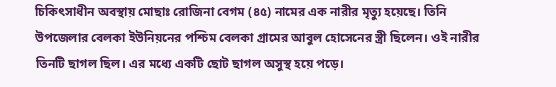চিকিৎসাধীন অবস্থায় মোছাঃ রোজিনা বেগম (৪৫) নামের এক নারীর মৃত্যু হয়েছে। তিনি উপজেলার বেলকা ইউনিয়নের পশ্চিম বেলকা গ্রামের আবুল হোসেনের স্ত্রী ছিলেন। ওই নারীর তিনটি ছাগল ছিল। এর মধ্যে একটি ছোট ছাগল অসুস্থ হয়ে পড়ে।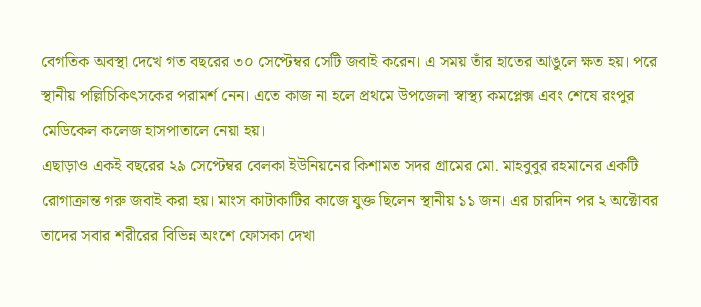বেগতিক অবস্থা দেখে গত বছরের ৩০ সেপ্টেম্বর সেটি জবাই করেন। এ সময় তাঁর হাতের আঙুলে ক্ষত হয়। পরে স্থানীয় পল্লিচিকিৎসকের পরামর্শ নেন। এতে কাজ না হলে প্রথমে উপজেলা স্বাস্থ্য কমপ্লেক্স এবং শেষে রংপুর মেডিকেল কলেজ হাসপাতালে নেয়া হয়।
এছাড়াও একই বছরের ২৯ সেপ্টেম্বর বেলকা ইউনিয়নের কিশামত সদর গ্রামের মো. মাহবুবুর রহমানের একটি রোগাক্রান্ত গরু জবাই করা হয়। মাংস কাটাকাটির কাজে যুক্ত ছিলেন স্থানীয় ১১ জন। এর চারদিন পর ২ অক্টোবর তাদের সবার শরীরের বিভিন্ন অংশে ফোসকা দেখা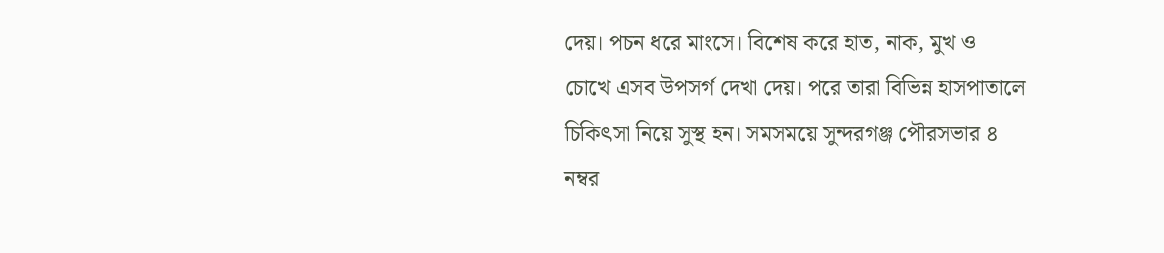দেয়। পচন ধরে মাংসে। বিশেষ করে হাত, নাক, মুখ ও চোখে এসব উপসর্গ দেখা দেয়। পরে তারা বিভিন্ন হাসপাতালে চিকিৎসা নিয়ে সুস্থ হন। সমসময়ে সুন্দরগঞ্জ পৌরসভার ৪ নম্বর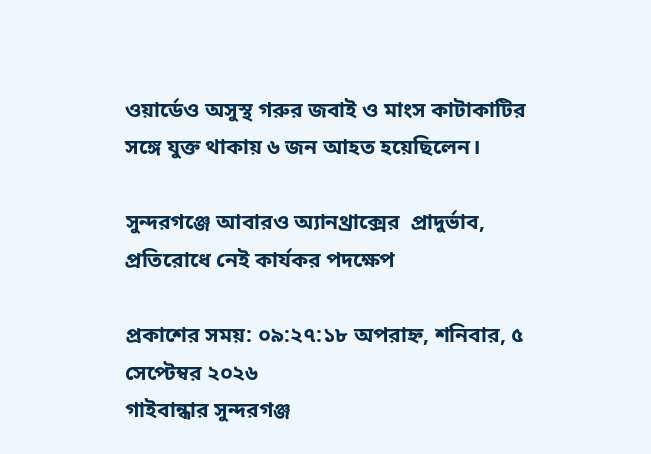ওয়ার্ডেও অসুস্থ গরুর জবাই ও মাংস কাটাকাটির সঙ্গে যুক্ত থাকায় ৬ জন আহত হয়েছিলেন।

সুন্দরগঞ্জে আবারও অ্যানথ্রাক্সের  প্রাদুর্ভাব, প্রতিরোধে নেই কার্যকর পদক্ষেপ

প্রকাশের সময়: ০৯:২৭:১৮ অপরাহ্ন, শনিবার, ৫ সেপ্টেম্বর ২০২৬
গাইবান্ধার সুন্দরগঞ্জ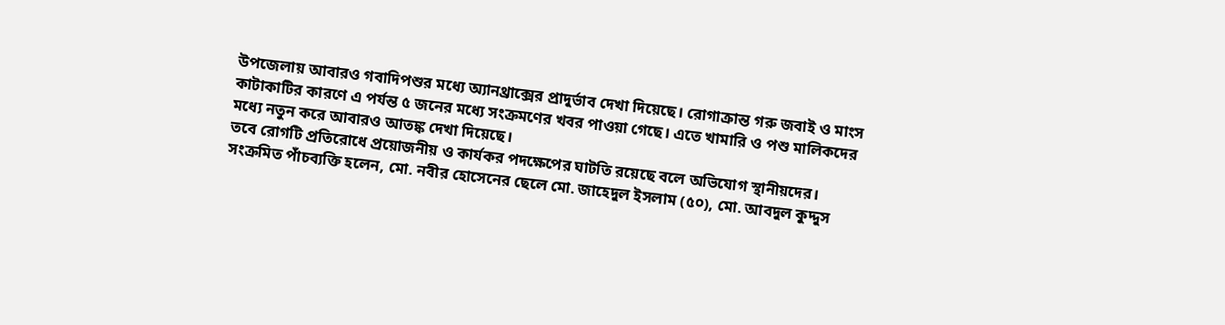উপজেলায় আবারও গবাদিপশুর মধ্যে অ্যানথ্রাক্সের প্রাদুর্ভাব দেখা দিয়েছে। রোগাক্রান্ত গরু জবাই ও মাংস কাটাকাটির কারণে এ পর্যন্ত ৫ জনের মধ্যে সংক্রমণের খবর পাওয়া গেছে। এতে খামারি ও পশু মালিকদের মধ্যে নতুন করে আবারও আতঙ্ক দেখা দিয়েছে।
তবে রোগটি প্রতিরোধে প্রয়োজনীয় ও কার্যকর পদক্ষেপের ঘাটতি রয়েছে বলে অভিযোগ স্থানীয়দের।
সংক্রমিত পাঁচব্যক্তি হলেন, মো. নবীর হোসেনের ছেলে মো. জাহেদুল ইসলাম (৫০), মো. আবদুল কুদ্দুস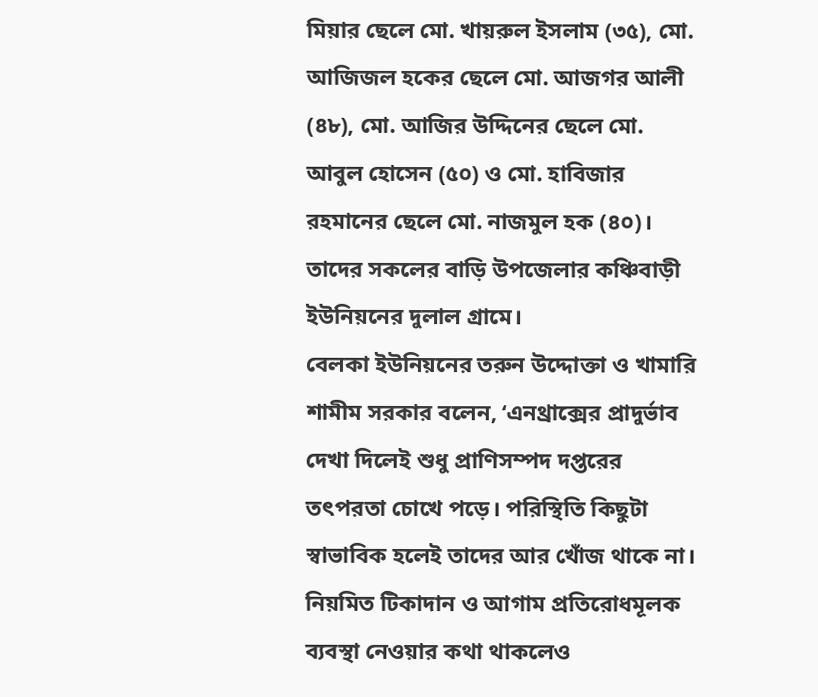মিয়ার ছেলে মো. খায়রুল ইসলাম (৩৫), মো. আজিজল হকের ছেলে মো. আজগর আলী (৪৮), মো. আজির উদ্দিনের ছেলে মো. আবুল হোসেন (৫০) ও মো. হাবিজার রহমানের ছেলে মো. নাজমুল হক (৪০)।
তাদের সকলের বাড়ি উপজেলার কঞ্চিবাড়ী ইউনিয়নের দুলাল গ্রামে।
বেলকা ইউনিয়নের তরুন উদ্দোক্তা ও খামারি শামীম সরকার বলেন, ‘এনথ্রাক্সের প্রাদুর্ভাব দেখা দিলেই শুধু প্রাণিসম্পদ দপ্তরের তৎপরতা চোখে পড়ে। পরিস্থিতি কিছুটা স্বাভাবিক হলেই তাদের আর খোঁজ থাকে না। নিয়মিত টিকাদান ও আগাম প্রতিরোধমূলক ব্যবস্থা নেওয়ার কথা থাকলেও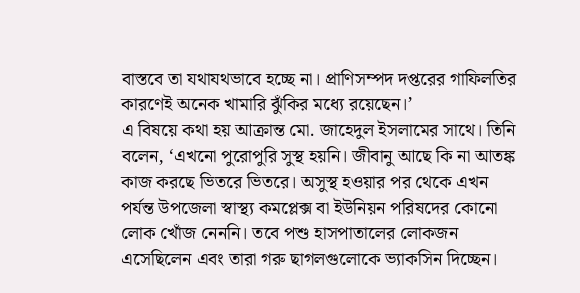বাস্তবে তা যথাযথভাবে হচ্ছে না। প্রাণিসম্পদ দপ্তরের গাফিলতির কারণেই অনেক খামারি ঝুঁকির মধ্যে রয়েছেন।’
এ বিষয়ে কথা হয় আক্রান্ত মো. জাহেদুল ইসলামের সাথে। তিনি বলেন, ‘এখনো পুরোপুরি সুস্থ হয়নি। জীবানু আছে কি না আতঙ্ক কাজ করছে ভিতরে ভিতরে। অসুস্থ হওয়ার পর থেকে এখন পর্যন্ত উপজেলা স্বাস্থ্য কমপ্লেক্স বা ইউনিয়ন পরিষদের কোনো লোক খোঁজ নেননি। তবে পশু হাসপাতালের লোকজন এসেছিলেন এবং তারা গরু ছাগলগুলোকে ভ্যাকসিন দিচ্ছেন।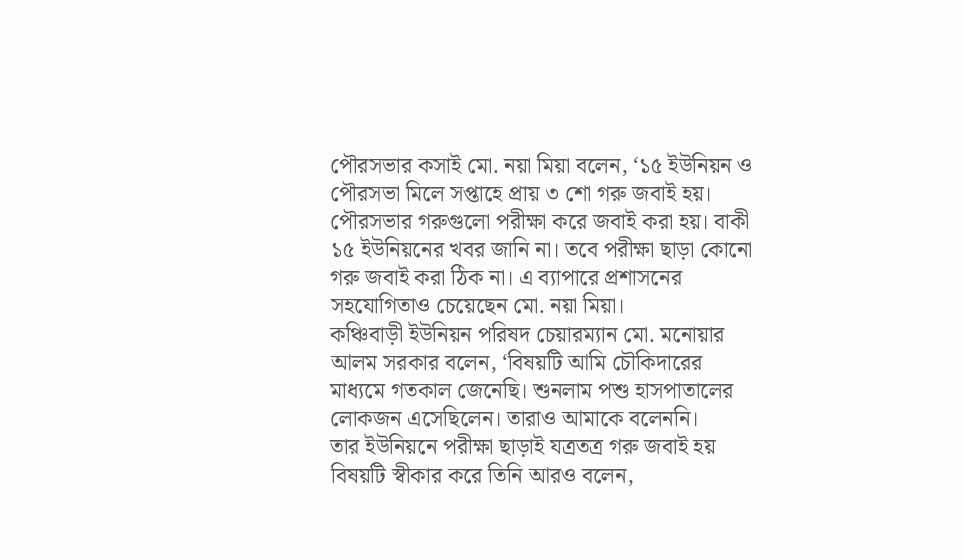পৌরসভার কসাই মো. নয়া মিয়া বলেন, ‘১৫ ইউনিয়ন ও পৌরসভা মিলে সপ্তাহে প্রায় ৩ শো গরু জবাই হয়। পৌরসভার গরুগুলো পরীক্ষা করে জবাই করা হয়। বাকী ১৫ ইউনিয়নের খবর জানি না। তবে পরীক্ষা ছাড়া কোনো গরু জবাই করা ঠিক না। এ ব্যাপারে প্রশাসনের সহযোগিতাও চেয়েছেন মো. নয়া মিয়া।
কঞ্চিবাড়ী ইউনিয়ন পরিষদ চেয়ারম্যান মো. মনোয়ার আলম সরকার বলেন, ‘বিষয়টি আমি চৌকিদারের মাধ্যমে গতকাল জেনেছি। শুনলাম পশু হাসপাতালের লোকজন এসেছিলেন। তারাও আমাকে বলেননি।
তার ইউনিয়নে পরীক্ষা ছাড়াই যত্রতত্র গরু জবাই হয় বিষয়টি স্বীকার করে তিনি আরও বলেন,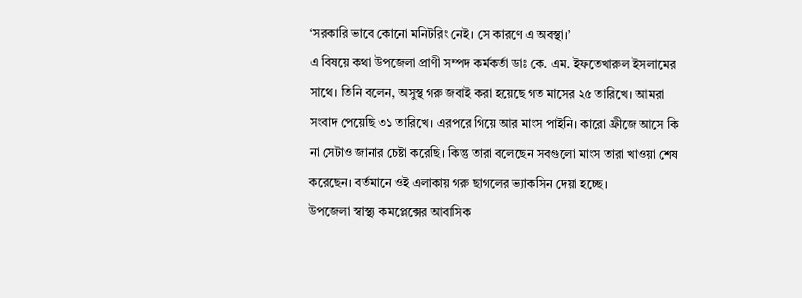‘সরকারি ভাবে কোনো মনিটরিং নেই। সে কারণে এ অবস্থা।’
এ বিষয়ে কথা উপজেলা প্রাণী সম্পদ কর্মকর্তা ডাঃ কে. এম. ইফতেখারুল ইসলামের সাথে। তিনি বলেন, অসুস্থ গরু জবাই করা হয়েছে গত মাসের ২৫ তারিখে। আমরা সংবাদ পেয়েছি ৩১ তারিখে। এরপরে গিয়ে আর মাংস পাইনি। কারো ফ্রীজে আসে কি না সেটাও জানার চেষ্টা করেছি। কিন্তু তারা বলেছেন সবগুলো মাংস তারা খাওয়া শেষ করেছেন। বর্তমানে ওই এলাকায় গরু ছাগলের ভ্যাকসিন দেয়া হচ্ছে।
উপজেলা স্বাস্থ্য কমপ্লেক্সের আবাসিক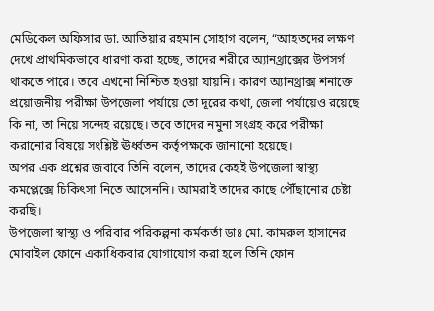মেডিকেল অফিসার ডা. আতিয়ার রহমান সোহাগ বলেন, “আহতদের লক্ষণ দেখে প্রাথমিকভাবে ধারণা করা হচ্ছে, তাদের শরীরে অ্যানথ্রাক্সের উপসর্গ থাকতে পারে। তবে এখনো নিশ্চিত হওয়া যায়নি। কারণ অ্যানথ্রাক্স শনাক্তে প্রয়োজনীয় পরীক্ষা উপজেলা পর্যায়ে তো দূরের কথা, জেলা পর্যায়েও রয়েছে কি না, তা নিয়ে সন্দেহ রয়েছে। তবে তাদের নমুনা সংগ্রহ করে পরীক্ষা করানোর বিষয়ে সংশ্লিষ্ট ঊর্ধ্বতন কর্তৃপক্ষকে জানানো হয়েছে।
অপর এক প্রশ্নের জবাবে তিনি বলেন, তাদের কেহই উপজেলা স্বাস্থ্য কমপ্লেক্সে চিকিৎসা নিতে আসেননি। আমরাই তাদের কাছে পৌঁছানোর চেষ্টা করছি।
উপজেলা স্বাস্থ্য ও পরিবার পরিকল্পনা কর্মকর্তা ডাঃ মো. কামরুল হাসানের মোবাইল ফোনে একাধিকবার যোগাযোগ করা হলে তিনি ফোন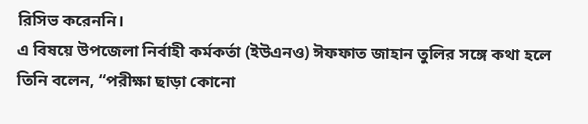রিসিভ করেননি।
এ বিষয়ে উপজেলা নির্বাহী কর্মকর্তা (ইউএনও) ঈফফাত জাহান তুলির সঙ্গে কথা হলে তিনি বলেন, “পরীক্ষা ছাড়া কোনো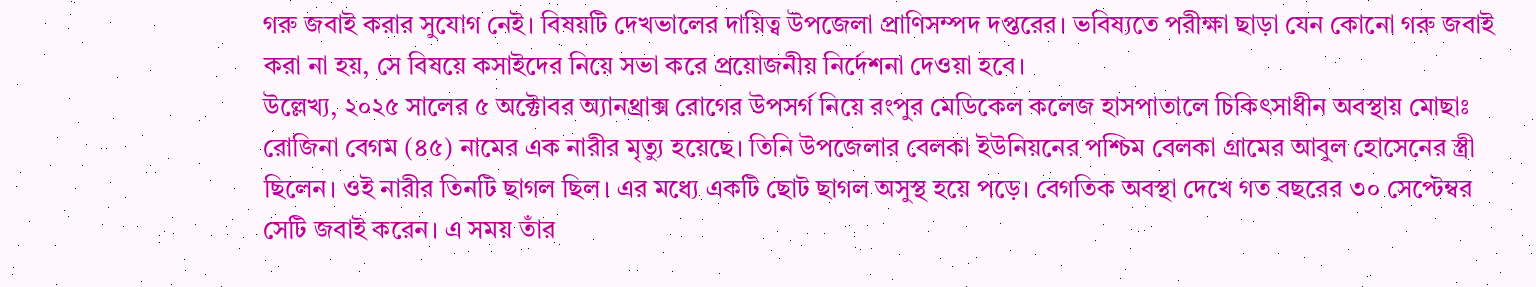গরু জবাই করার সুযোগ নেই। বিষয়টি দেখভালের দায়িত্ব উপজেলা প্রাণিসম্পদ দপ্তরের। ভবিষ্যতে পরীক্ষা ছাড়া যেন কোনো গরু জবাই করা না হয়, সে বিষয়ে কসাইদের নিয়ে সভা করে প্রয়োজনীয় নির্দেশনা দেওয়া হবে।
উল্লেখ্য, ২০২৫ সালের ৫ অক্টোবর অ্যানথ্রাক্স রোগের উপসর্গ নিয়ে রংপুর মেডিকেল কলেজ হাসপাতালে চিকিৎসাধীন অবস্থায় মোছাঃ রোজিনা বেগম (৪৫) নামের এক নারীর মৃত্যু হয়েছে। তিনি উপজেলার বেলকা ইউনিয়নের পশ্চিম বেলকা গ্রামের আবুল হোসেনের স্ত্রী ছিলেন। ওই নারীর তিনটি ছাগল ছিল। এর মধ্যে একটি ছোট ছাগল অসুস্থ হয়ে পড়ে। বেগতিক অবস্থা দেখে গত বছরের ৩০ সেপ্টেম্বর সেটি জবাই করেন। এ সময় তাঁর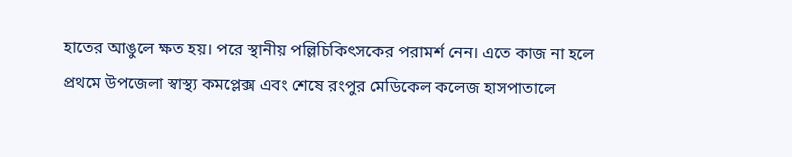হাতের আঙুলে ক্ষত হয়। পরে স্থানীয় পল্লিচিকিৎসকের পরামর্শ নেন। এতে কাজ না হলে প্রথমে উপজেলা স্বাস্থ্য কমপ্লেক্স এবং শেষে রংপুর মেডিকেল কলেজ হাসপাতালে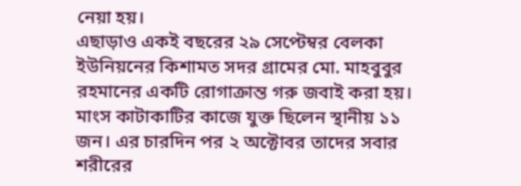নেয়া হয়।
এছাড়াও একই বছরের ২৯ সেপ্টেম্বর বেলকা ইউনিয়নের কিশামত সদর গ্রামের মো. মাহবুবুর রহমানের একটি রোগাক্রান্ত গরু জবাই করা হয়। মাংস কাটাকাটির কাজে যুক্ত ছিলেন স্থানীয় ১১ জন। এর চারদিন পর ২ অক্টোবর তাদের সবার শরীরের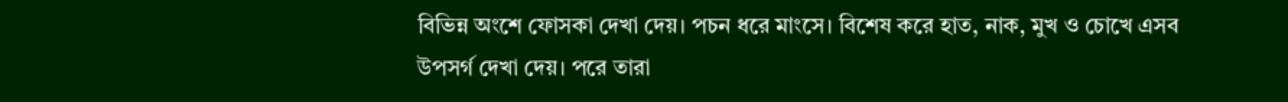বিভিন্ন অংশে ফোসকা দেখা দেয়। পচন ধরে মাংসে। বিশেষ করে হাত, নাক, মুখ ও চোখে এসব উপসর্গ দেখা দেয়। পরে তারা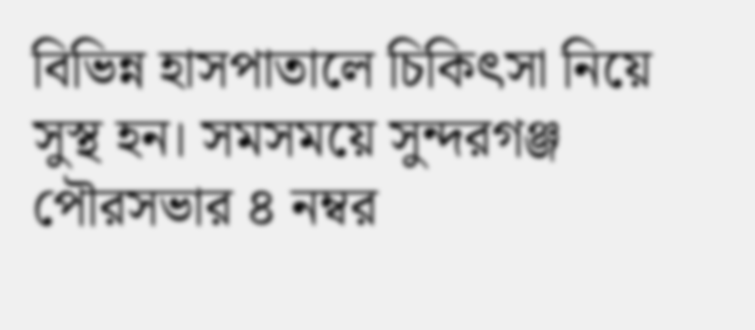বিভিন্ন হাসপাতালে চিকিৎসা নিয়ে সুস্থ হন। সমসময়ে সুন্দরগঞ্জ পৌরসভার ৪ নম্বর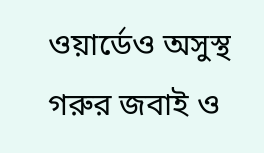ওয়ার্ডেও অসুস্থ গরুর জবাই ও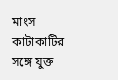মাংস কাটাকাটির সঙ্গে যুক্ত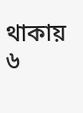থাকায় ৬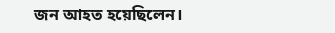জন আহত হয়েছিলেন।